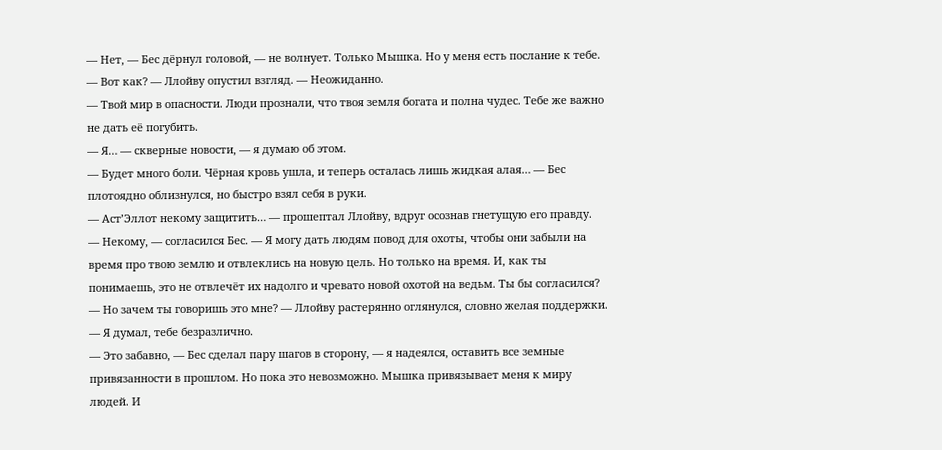— Нет, — Бес дёрнул головой, — не волнует. Только Мышка. Но у меня есть послание к тебе.
— Вот как? — Ллойву опустил взгляд. — Неожиданно.
— Твой мир в опасности. Люди прознали, что твоя земля богата и полна чудес. Тебе же важно не дать её погубить.
— Я… — скверные новости, — я думаю об этом.
— Будет много боли. Чёрная кровь ушла, и теперь осталась лишь жидкая алая… — Бес плотоядно облизнулся, но быстро взял себя в руки.
— Аст’Эллот некому защитить… — прошептал Ллойву, вдруг осознав гнетущую его правду.
— Некому, — согласился Бес. — Я могу дать людям повод для охоты, чтобы они забыли на время про твою землю и отвлеклись на новую цель. Но только на время. И, как ты понимаешь, это не отвлечёт их надолго и чревато новой охотой на ведьм. Ты бы согласился?
— Но зачем ты говоришь это мне? — Ллойву растерянно оглянулся, словно желая поддержки. — Я думал, тебе безразлично.
— Это забавно, — Бес сделал пару шагов в сторону, — я надеялся, оставить все земные привязанности в прошлом. Но пока это невозможно. Мышка привязывает меня к миру людей. И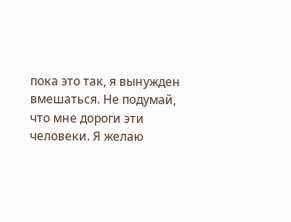пока это так, я вынужден вмешаться. Не подумай, что мне дороги эти человеки. Я желаю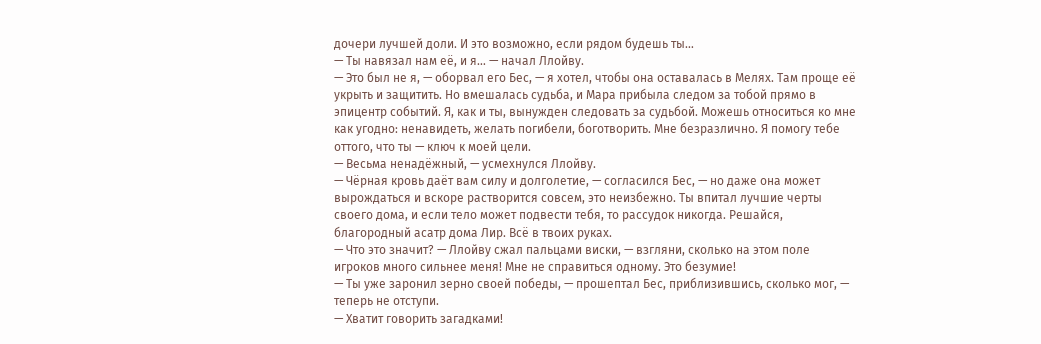дочери лучшей доли. И это возможно, если рядом будешь ты…
— Ты навязал нам её, и я… — начал Ллойву.
— Это был не я, — оборвал его Бес, — я хотел, чтобы она оставалась в Мелях. Там проще её укрыть и защитить. Но вмешалась судьба, и Мара прибыла следом за тобой прямо в эпицентр событий. Я, как и ты, вынужден следовать за судьбой. Можешь относиться ко мне как угодно: ненавидеть, желать погибели, боготворить. Мне безразлично. Я помогу тебе оттого, что ты — ключ к моей цели.
— Весьма ненадёжный, — усмехнулся Ллойву.
— Чёрная кровь даёт вам силу и долголетие, — согласился Бес, — но даже она может вырождаться и вскоре растворится совсем, это неизбежно. Ты впитал лучшие черты своего дома, и если тело может подвести тебя, то рассудок никогда. Решайся, благородный асатр дома Лир. Всё в твоих руках.
— Что это значит? — Ллойву сжал пальцами виски, — взгляни, сколько на этом поле игроков много сильнее меня! Мне не справиться одному. Это безумие!
— Ты уже заронил зерно своей победы, — прошептал Бес, приблизившись, сколько мог, — теперь не отступи.
— Хватит говорить загадками!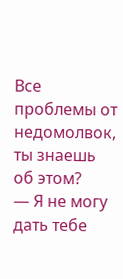Все проблемы от недомолвок, ты знаешь об этом?
— Я не могу дать тебе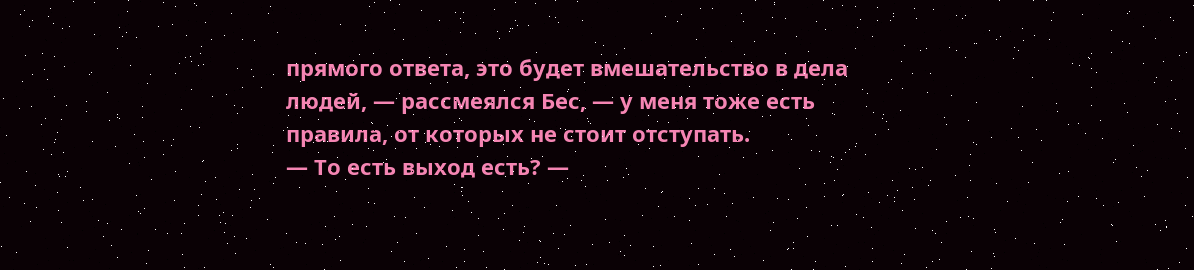прямого ответа, это будет вмешательство в дела людей, — рассмеялся Бес, — у меня тоже есть правила, от которых не стоит отступать.
— То есть выход есть? —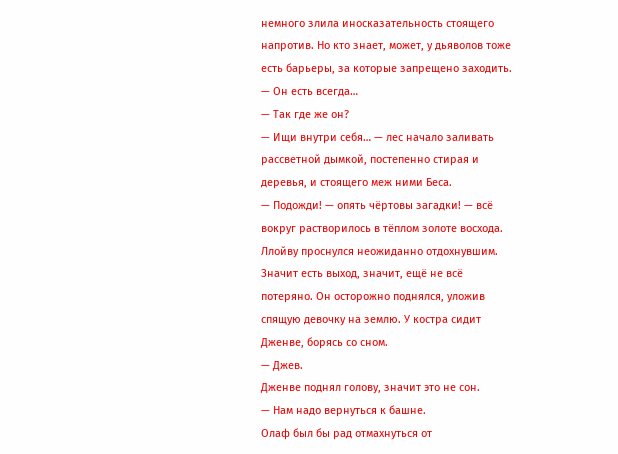немного злила иносказательность стоящего напротив. Но кто знает, может, у дьяволов тоже есть барьеры, за которые запрещено заходить.
— Он есть всегда…
— Так где же он?
— Ищи внутри себя… — лес начало заливать рассветной дымкой, постепенно стирая и деревья, и стоящего меж ними Беса.
— Подожди! — опять чёртовы загадки! — всё вокруг растворилось в тёплом золоте восхода.
Ллойву проснулся неожиданно отдохнувшим. Значит есть выход, значит, ещё не всё потеряно. Он осторожно поднялся, уложив спящую девочку на землю. У костра сидит Дженве, борясь со сном.
— Джев.
Дженве поднял голову, значит это не сон.
— Нам надо вернуться к башне.
Олаф был бы рад отмахнуться от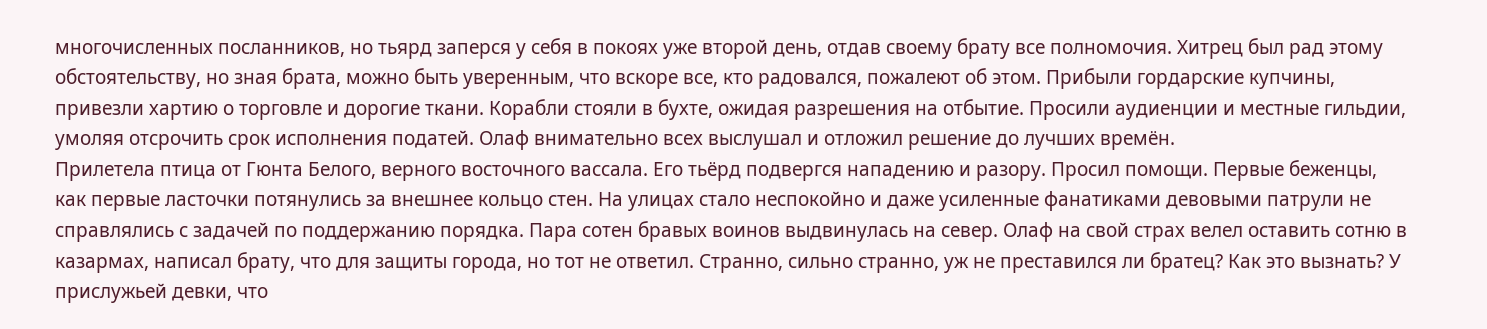многочисленных посланников, но тьярд заперся у себя в покоях уже второй день, отдав своему брату все полномочия. Хитрец был рад этому обстоятельству, но зная брата, можно быть уверенным, что вскоре все, кто радовался, пожалеют об этом. Прибыли гордарские купчины, привезли хартию о торговле и дорогие ткани. Корабли стояли в бухте, ожидая разрешения на отбытие. Просили аудиенции и местные гильдии, умоляя отсрочить срок исполнения податей. Олаф внимательно всех выслушал и отложил решение до лучших времён.
Прилетела птица от Гюнта Белого, верного восточного вассала. Его тьёрд подвергся нападению и разору. Просил помощи. Первые беженцы, как первые ласточки потянулись за внешнее кольцо стен. На улицах стало неспокойно и даже усиленные фанатиками девовыми патрули не справлялись с задачей по поддержанию порядка. Пара сотен бравых воинов выдвинулась на север. Олаф на свой страх велел оставить сотню в казармах, написал брату, что для защиты города, но тот не ответил. Странно, сильно странно, уж не преставился ли братец? Как это вызнать? У прислужьей девки, что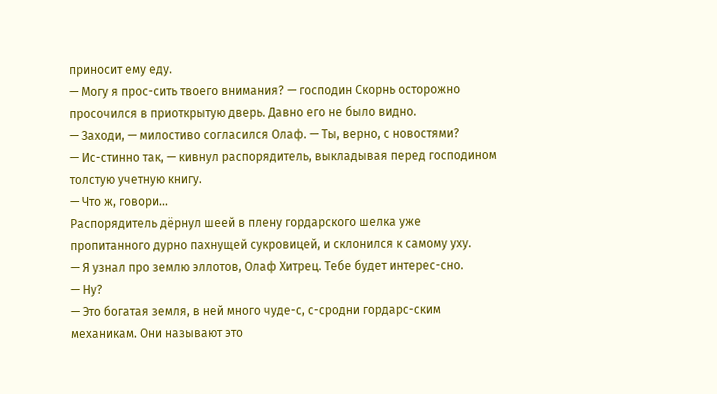приносит ему еду.
— Могу я прос-сить твоего внимания? — господин Скорнь осторожно просочился в приоткрытую дверь. Давно его не было видно.
— Заходи, — милостиво согласился Олаф. — Ты, верно, с новостями?
— Ис-стинно так, — кивнул распорядитель, выкладывая перед господином толстую учетную книгу.
— Что ж, говори…
Распорядитель дёрнул шеей в плену гордарского шелка уже пропитанного дурно пахнущей сукровицей, и склонился к самому уху.
— Я узнал про землю эллотов, Олаф Хитрец. Тебе будет интерес-сно.
— Ну?
— Это богатая земля, в ней много чуде-с, с-сродни гордарс-ским механикам. Они называют это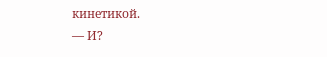кинетикой.
— И?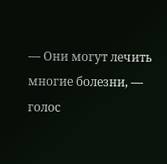— Они могут лечить многие болезни, — голос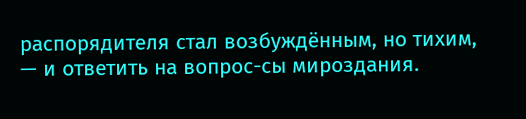распорядителя стал возбуждённым, но тихим, — и ответить на вопрос-сы мироздания.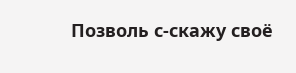Позволь с-скажу своё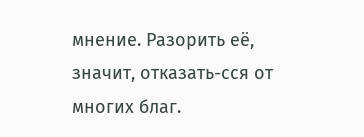мнение. Разорить её, значит, отказать-сся от многих благ.